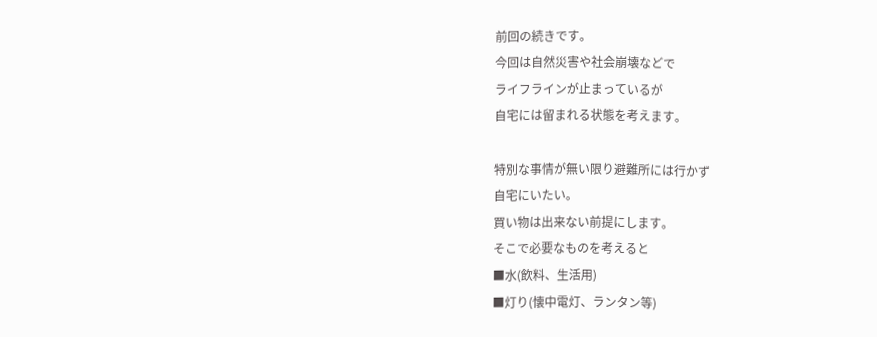前回の続きです。
今回は自然災害や社会崩壊などで
ライフラインが止まっているが
自宅には留まれる状態を考えます。

特別な事情が無い限り避難所には行かず
自宅にいたい。
買い物は出来ない前提にします。
そこで必要なものを考えると
■水(飲料、生活用)
■灯り(懐中電灯、ランタン等)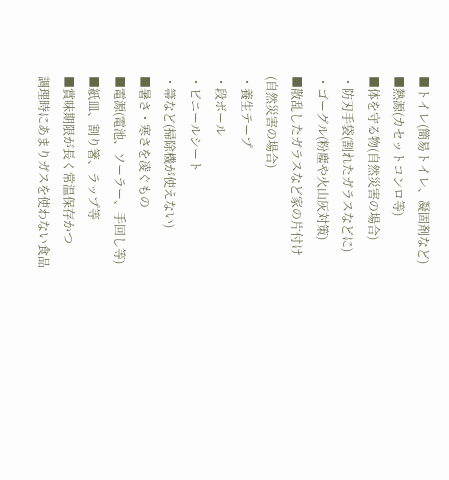■トイレ(簡易トイレ、凝固剤など)
■熱源(カセットコンロ等)
■体を守る物(自然災害の場合)
・防刃手袋(割れたガラスなどに)
・ゴーグル(粉塵や火山灰対策)
■散乱したガラスなど家の片付け
(自然災害の場合)
・養生テープ
・段ボール
・ビニールシート
・箒など(掃除機が使えない)
■暑さ・寒さを凌ぐもの
■電源(電池、ソーラー、手回し等)
■紙皿、割り箸、ラップ等
■賞味期限が長く常温保存かつ
調理時にあまりガスを使わない食品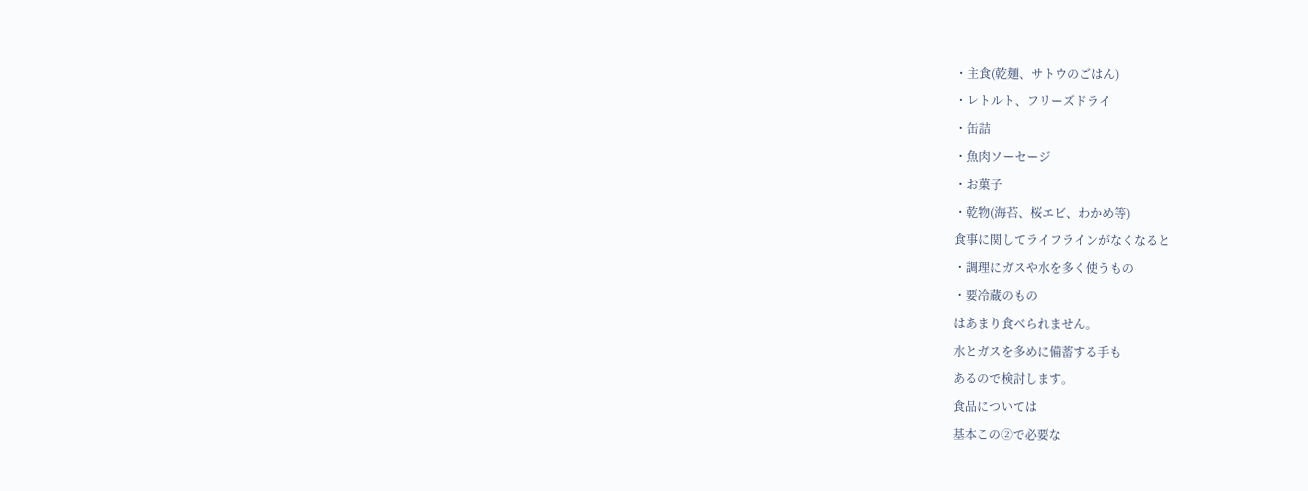・主食(乾麺、サトウのごはん)
・レトルト、フリーズドライ
・缶詰
・魚肉ソーセージ
・お菓子
・乾物(海苔、桜エビ、わかめ等)
食事に関してライフラインがなくなると
・調理にガスや水を多く使うもの
・要冷蔵のもの
はあまり食べられません。
水とガスを多めに備蓄する手も
あるので検討します。
食品については
基本この②で必要な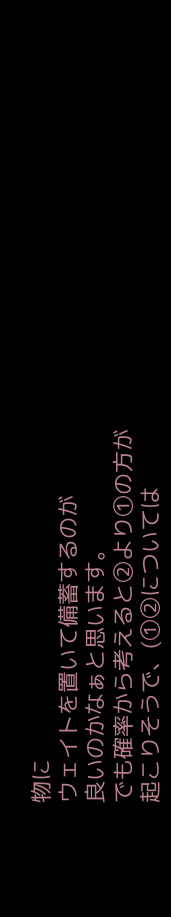物に
ウェイトを置いて備蓄するのが
良いのかなぁと思います。
でも確率から考えると②より①の方が
起こりそうで、(①②については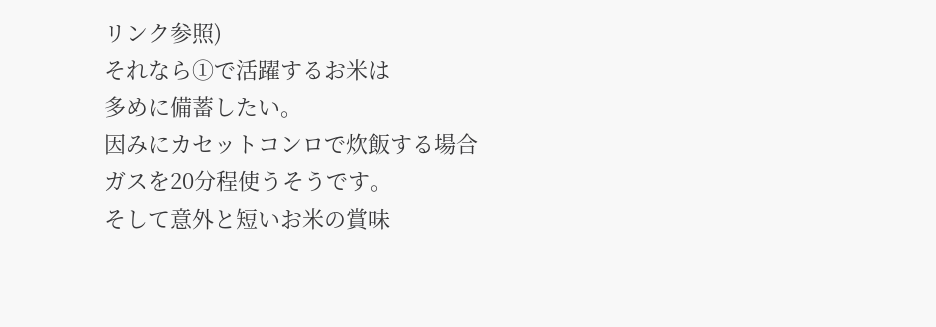リンク参照)
それなら①で活躍するお米は
多めに備蓄したい。
因みにカセットコンロで炊飯する場合
ガスを20分程使うそうです。
そして意外と短いお米の賞味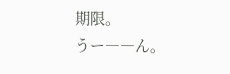期限。
うー――ん。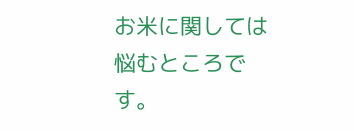お米に関しては
悩むところです。